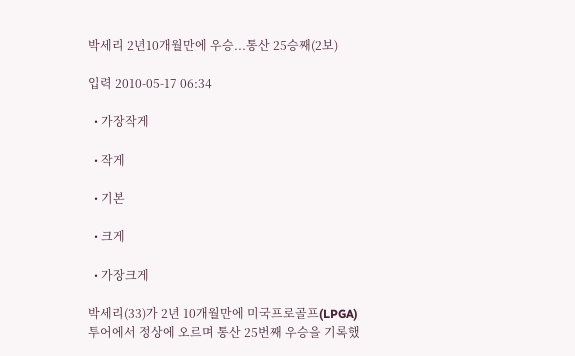박세리 2년10개월만에 우승...통산 25승째(2보)

입력 2010-05-17 06:34

  • 가장작게

  • 작게

  • 기본

  • 크게

  • 가장크게

박세리(33)가 2년 10개월만에 미국프로골프(LPGA) 투어에서 정상에 오르며 통산 25번째 우승을 기록했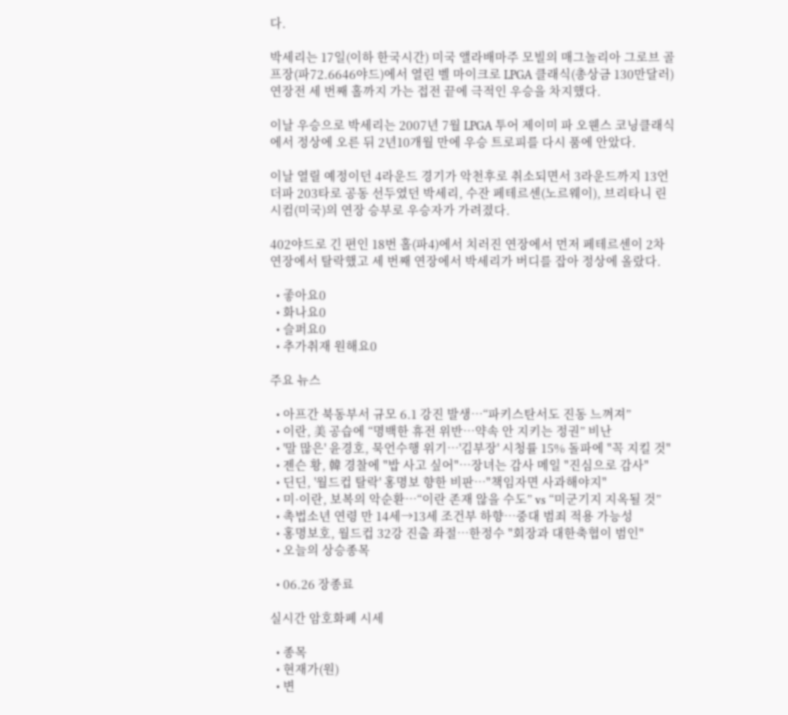다.

박세리는 17일(이하 한국시간) 미국 앨라배마주 모빌의 매그놀리아 그로브 골프장(파72.6646야드)에서 열린 벨 마이크로 LPGA 클래식(총상금 130만달러) 연장전 세 번째 홀까지 가는 접전 끝에 극적인 우승을 차지했다.

이날 우승으로 박세리는 2007년 7월 LPGA 투어 제이미 파 오웬스 코닝클래식에서 정상에 오른 뒤 2년10개월 만에 우승 트로피를 다시 품에 안았다.

이날 열릴 예정이던 4라운드 경기가 악천후로 취소되면서 3라운드까지 13언더파 203타로 공동 선두였던 박세리, 수잔 페테르센(노르웨이), 브리타니 린시컴(미국)의 연장 승부로 우승자가 가려졌다.

402야드로 긴 편인 18번 홀(파4)에서 치러진 연장에서 먼저 페테르센이 2차 연장에서 탈락했고 세 번째 연장에서 박세리가 버디를 잡아 정상에 올랐다.

  • 좋아요0
  • 화나요0
  • 슬퍼요0
  • 추가취재 원해요0

주요 뉴스

  • 아프간 북동부서 규모 6.1 강진 발생…“파키스탄서도 진동 느껴져”
  • 이란, 美 공습에 “명백한 휴전 위반…약속 안 지키는 정권” 비난
  • '말 많은' 윤경호, 묵언수행 위기⋯'김부장' 시청률 15% 돌파에 "꼭 지킬 것"
  • 젠슨 황, 韓 경찰에 "밥 사고 싶어"⋯장녀는 감사 메일 "진심으로 감사"
  • 딘딘, '월드컵 탈락' 홍명보 향한 비판⋯"책임자면 사과해야지"
  • 미·이란, 보복의 악순환…“이란 존재 않을 수도” vs “미군기지 지옥될 것”
  • 촉법소년 연령 만 14세→13세 조건부 하향…중대 범죄 적용 가능성
  • 홍명보호, 월드컵 32강 진출 좌절⋯한정수 "회장과 대한축협이 범인"
  • 오늘의 상승종목

  • 06.26 장종료

실시간 암호화폐 시세

  • 종목
  • 현재가(원)
  • 변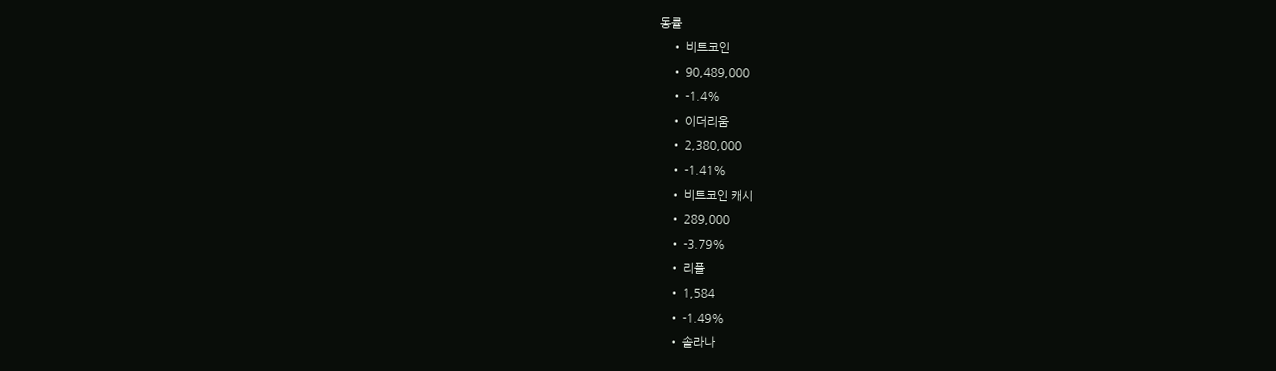동률
    • 비트코인
    • 90,489,000
    • -1.4%
    • 이더리움
    • 2,380,000
    • -1.41%
    • 비트코인 캐시
    • 289,000
    • -3.79%
    • 리플
    • 1,584
    • -1.49%
    • 솔라나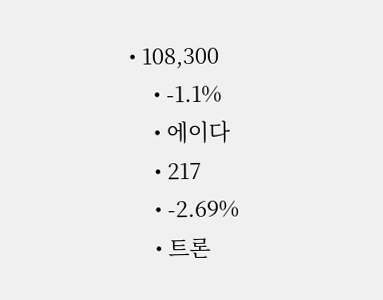• 108,300
    • -1.1%
    • 에이다
    • 217
    • -2.69%
    • 트론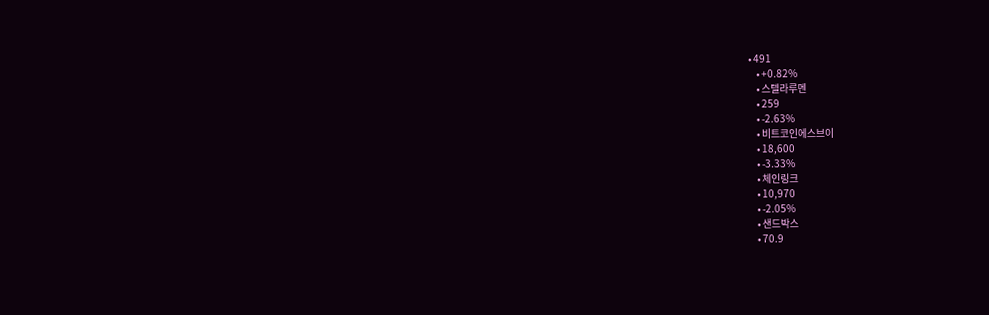• 491
    • +0.82%
    • 스텔라루멘
    • 259
    • -2.63%
    • 비트코인에스브이
    • 18,600
    • -3.33%
    • 체인링크
    • 10,970
    • -2.05%
    • 샌드박스
    • 70.9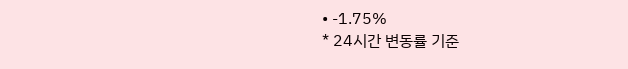• -1.75%
* 24시간 변동률 기준